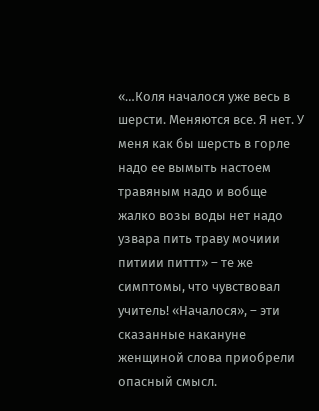«…Коля началося уже весь в шерсти. Меняются все. Я нет. У меня как бы шерсть в горле надо ее вымыть настоем травяным надо и вобще жалко возы воды нет надо узвара пить траву мочиии питиии питтт» – те же симптомы, что чувствовал учитель! «Началося», – эти сказанные накануне женщиной слова приобрели опасный смысл.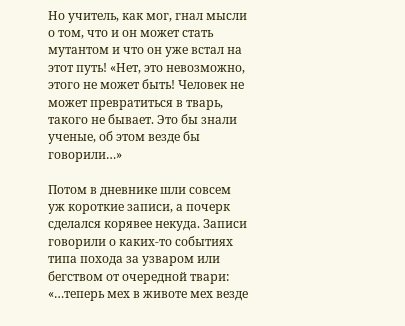Но учитель, как мог, гнал мысли о том, что и он может стать мутантом и что он уже встал на этот путь! «Нет, это невозможно, этого не может быть! Человек не может превратиться в тварь, такого не бывает. Это бы знали ученые, об этом везде бы говорили…»

Потом в дневнике шли совсем уж короткие записи, а почерк сделался корявее некуда. Записи говорили о каких-то событиях типа похода за узваром или бегством от очередной твари: «…теперь мех в животе мех везде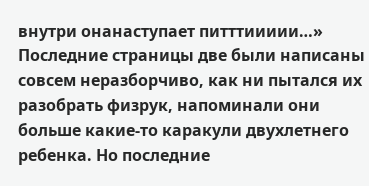внутри онанаступает питттиииии…» Последние страницы две были написаны совсем неразборчиво, как ни пытался их разобрать физрук, напоминали они больше какие-то каракули двухлетнего ребенка. Но последние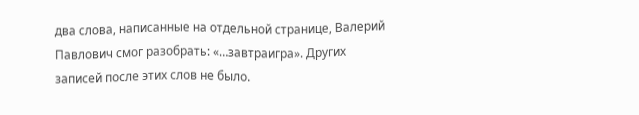два слова, написанные на отдельной странице, Валерий Павлович смог разобрать: «…завтраигра». Других записей после этих слов не было.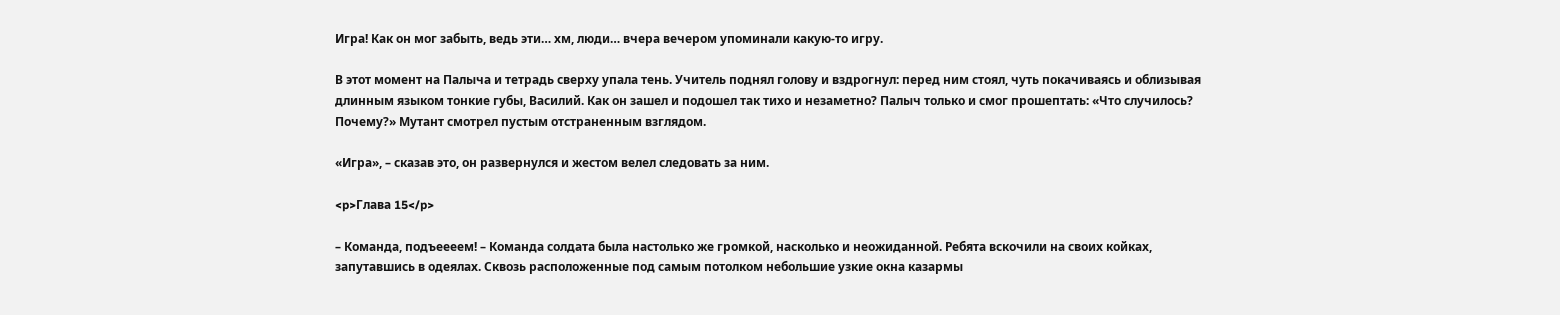Игра! Как он мог забыть, ведь эти… хм, люди… вчера вечером упоминали какую-то игру.

В этот момент на Палыча и тетрадь сверху упала тень. Учитель поднял голову и вздрогнул: перед ним стоял, чуть покачиваясь и облизывая длинным языком тонкие губы, Василий. Как он зашел и подошел так тихо и незаметно? Палыч только и смог прошептать: «Что случилось? Почему?» Мутант смотрел пустым отстраненным взглядом.

«Игра», – сказав это, он развернулся и жестом велел следовать за ним.

<p>Глава 15</p>

– Команда, подъеееем! – Команда солдата была настолько же громкой, насколько и неожиданной. Ребята вскочили на своих койках, запутавшись в одеялах. Сквозь расположенные под самым потолком небольшие узкие окна казармы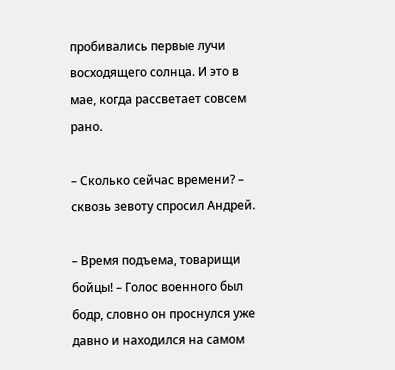пробивались первые лучи восходящего солнца. И это в мае, когда рассветает совсем рано.

– Сколько сейчас времени? – сквозь зевоту спросил Андрей.

– Время подъема, товарищи бойцы! – Голос военного был бодр, словно он проснулся уже давно и находился на самом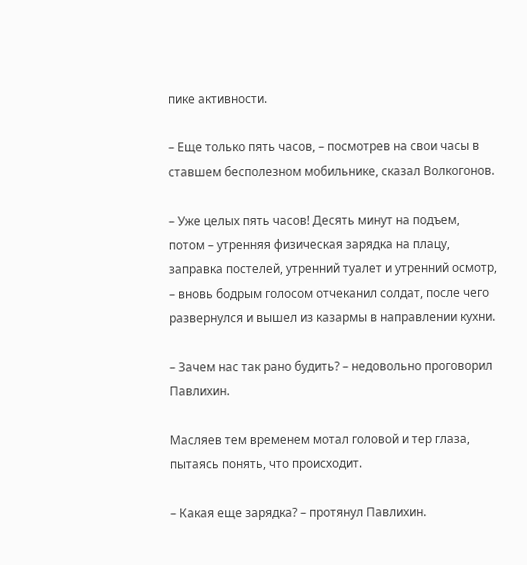пике активности.

– Еще только пять часов, – посмотрев на свои часы в ставшем бесполезном мобильнике, сказал Волкогонов.

– Уже целых пять часов! Десять минут на подъем, потом – утренняя физическая зарядка на плацу, заправка постелей, утренний туалет и утренний осмотр, – вновь бодрым голосом отчеканил солдат, после чего развернулся и вышел из казармы в направлении кухни.

– Зачем нас так рано будить? – недовольно проговорил Павлихин.

Масляев тем временем мотал головой и тер глаза, пытаясь понять, что происходит.

– Какая еще зарядка? – протянул Павлихин.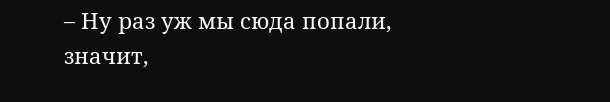– Ну раз уж мы сюда попали, значит,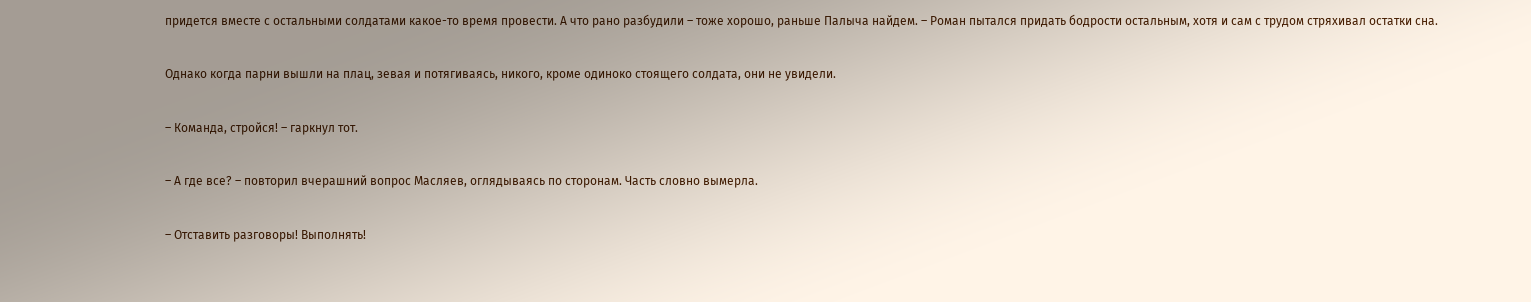придется вместе с остальными солдатами какое-то время провести. А что рано разбудили – тоже хорошо, раньше Палыча найдем. – Роман пытался придать бодрости остальным, хотя и сам с трудом стряхивал остатки сна.

Однако когда парни вышли на плац, зевая и потягиваясь, никого, кроме одиноко стоящего солдата, они не увидели.

– Команда, стройся! – гаркнул тот.

– А где все? – повторил вчерашний вопрос Масляев, оглядываясь по сторонам. Часть словно вымерла.

– Отставить разговоры! Выполнять!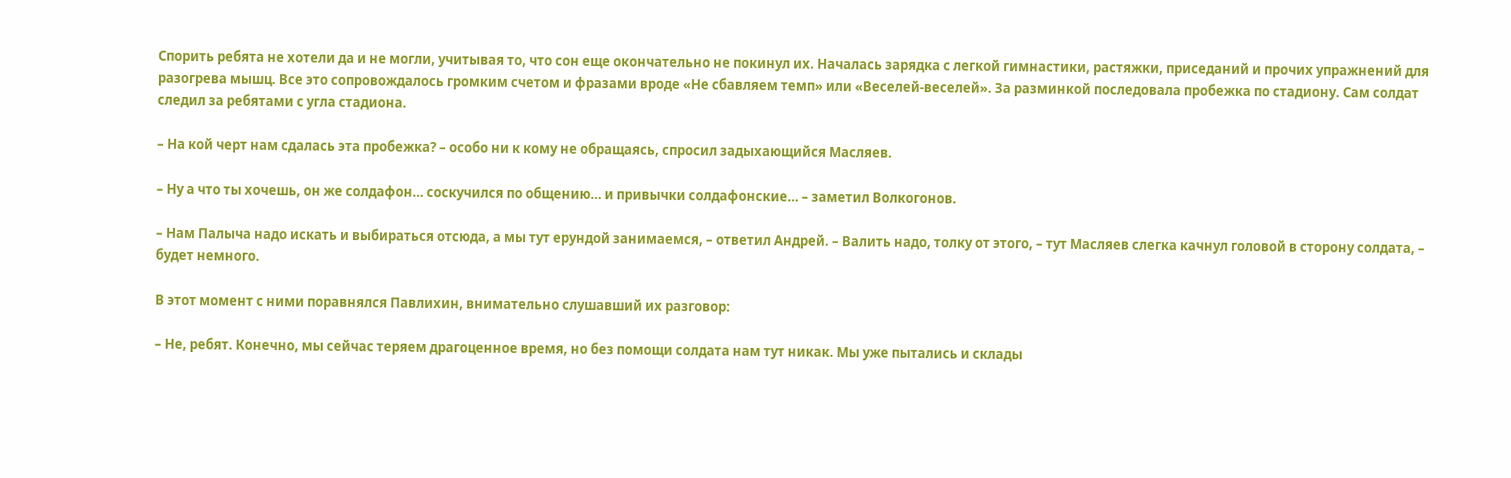Спорить ребята не хотели да и не могли, учитывая то, что сон еще окончательно не покинул их. Началась зарядка с легкой гимнастики, растяжки, приседаний и прочих упражнений для разогрева мышц. Все это сопровождалось громким счетом и фразами вроде «Не сбавляем темп» или «Веселей-веселей». За разминкой последовала пробежка по стадиону. Сам солдат следил за ребятами с угла стадиона.

– На кой черт нам сдалась эта пробежка? – особо ни к кому не обращаясь, спросил задыхающийся Масляев.

– Ну а что ты хочешь, он же солдафон… соскучился по общению… и привычки солдафонские… – заметил Волкогонов.

– Нам Палыча надо искать и выбираться отсюда, а мы тут ерундой занимаемся, – ответил Андрей. – Валить надо, толку от этого, – тут Масляев слегка качнул головой в сторону солдата, – будет немного.

В этот момент с ними поравнялся Павлихин, внимательно слушавший их разговор:

– Не, ребят. Конечно, мы сейчас теряем драгоценное время, но без помощи солдата нам тут никак. Мы уже пытались и склады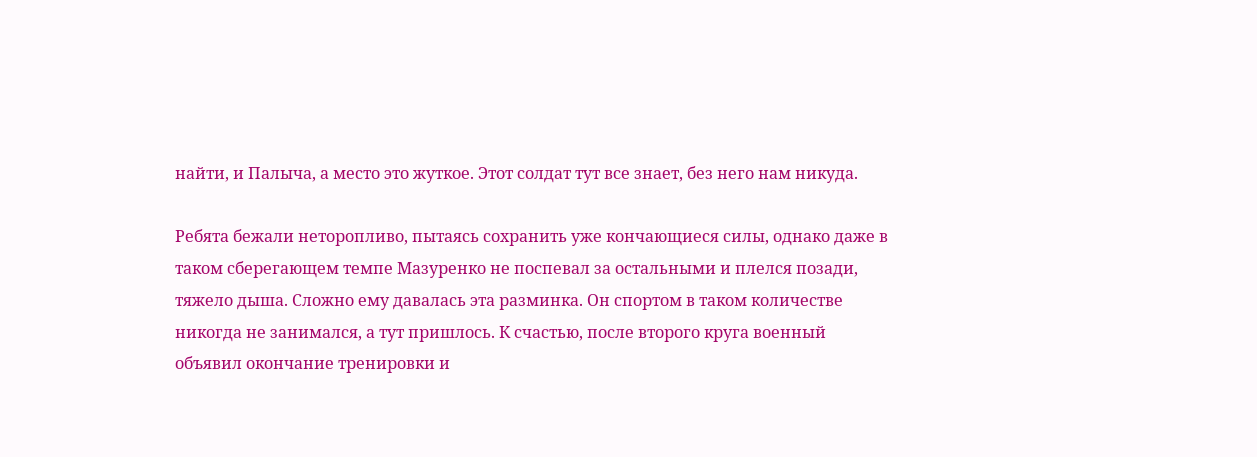найти, и Палыча, а место это жуткое. Этот солдат тут все знает, без него нам никуда.

Ребята бежали неторопливо, пытаясь сохранить уже кончающиеся силы, однако даже в таком сберегающем темпе Мазуренко не поспевал за остальными и плелся позади, тяжело дыша. Сложно ему давалась эта разминка. Он спортом в таком количестве никогда не занимался, а тут пришлось. К счастью, после второго круга военный объявил окончание тренировки и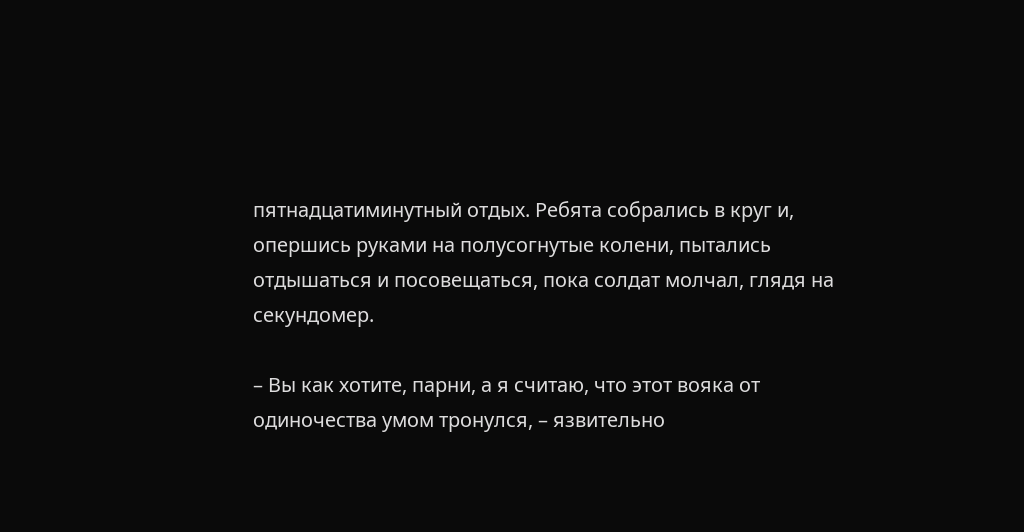пятнадцатиминутный отдых. Ребята собрались в круг и, опершись руками на полусогнутые колени, пытались отдышаться и посовещаться, пока солдат молчал, глядя на секундомер.

– Вы как хотите, парни, а я считаю, что этот вояка от одиночества умом тронулся, – язвительно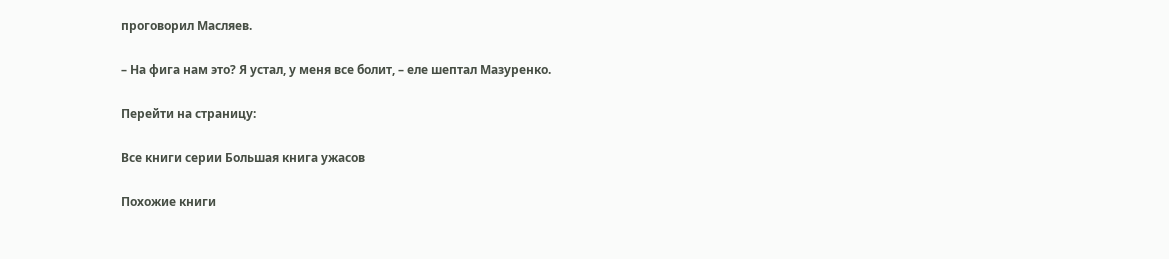проговорил Масляев.

– На фига нам это? Я устал, у меня все болит, – еле шептал Мазуренко.

Перейти на страницу:

Все книги серии Большая книга ужасов

Похожие книги